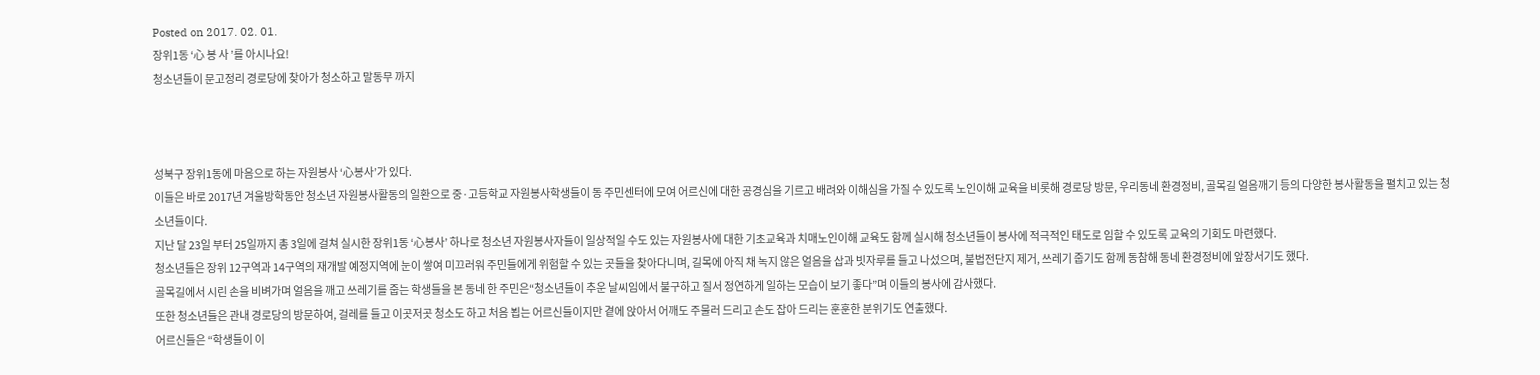Posted on 2017. 02. 01.
장위1동 ‘心 봉 사 ’를 아시나요!
청소년들이 문고정리 경로당에 찾아가 청소하고 말동무 까지



성북구 장위1동에 마음으로 하는 자원봉사 ‘心봉사’가 있다.
이들은 바로 2017년 겨울방학동안 청소년 자원봉사활동의 일환으로 중·고등학교 자원봉사학생들이 동 주민센터에 모여 어르신에 대한 공경심을 기르고 배려와 이해심을 가질 수 있도록 노인이해 교육을 비롯해 경로당 방문, 우리동네 환경정비, 골목길 얼음깨기 등의 다양한 봉사활동을 펼치고 있는 청소년들이다.
지난 달 23일 부터 25일까지 총 3일에 걸쳐 실시한 장위1동 ‘心봉사’ 하나로 청소년 자원봉사자들이 일상적일 수도 있는 자원봉사에 대한 기초교육과 치매노인이해 교육도 함께 실시해 청소년들이 봉사에 적극적인 태도로 임할 수 있도록 교육의 기회도 마련했다.
청소년들은 장위 12구역과 14구역의 재개발 예정지역에 눈이 쌓여 미끄러워 주민들에게 위험할 수 있는 곳들을 찾아다니며, 길목에 아직 채 녹지 않은 얼음을 삽과 빗자루를 들고 나섰으며, 불법전단지 제거, 쓰레기 줍기도 함께 동참해 동네 환경정비에 앞장서기도 했다.
골목길에서 시린 손을 비벼가며 얼음을 깨고 쓰레기를 줍는 학생들을 본 동네 한 주민은“청소년들이 추운 날씨임에서 불구하고 질서 정연하게 일하는 모습이 보기 좋다”며 이들의 봉사에 감사했다.
또한 청소년들은 관내 경로당의 방문하여, 걸레를 들고 이곳저곳 청소도 하고 처음 뵙는 어르신들이지만 곁에 앉아서 어깨도 주물러 드리고 손도 잡아 드리는 훈훈한 분위기도 연출했다.
어르신들은 “학생들이 이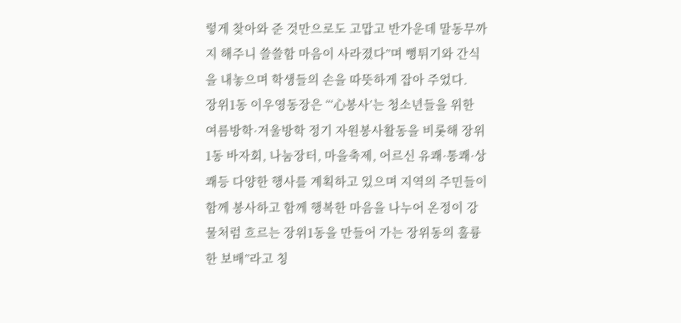렇게 찾아와 준 것만으로도 고맙고 반가운데 말동무까지 해주니 쓸쓸함 마음이 사라졌다”며 뻥튀기와 간식을 내놓으며 학생들의 손을 따뜻하게 잡아 주었다.
장위1동 이우영동장은 “‘心봉사’는 청소년들을 위한 여름방학·겨울방학 정기 자원봉사활동을 비롯해 장위1동 바자회, 나눔장터, 마을축제, 어르신 유쾌·통쾌·상쾌등 다양한 행사를 계획하고 있으며 지역의 주민들이 함께 봉사하고 함께 행복한 마음을 나누어 온정이 강물처럼 흐르는 장위1동을 만들어 가는 장위동의 훌륭한 보배”라고 칭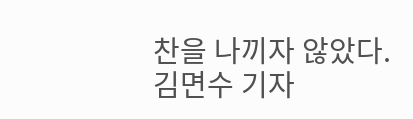찬을 나끼자 않았다.
김면수 기자